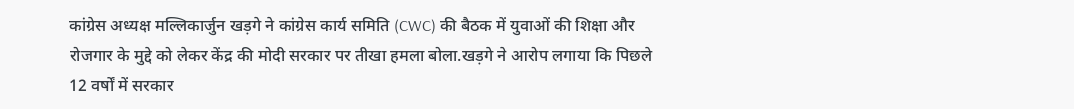कांग्रेस अध्यक्ष मल्लिकार्जुन खड़गे ने कांग्रेस कार्य समिति (CWC) की बैठक में युवाओं की शिक्षा और रोजगार के मुद्दे को लेकर केंद्र की मोदी सरकार पर तीखा हमला बोला.खड़गे ने आरोप लगाया कि पिछले 12 वर्षों में सरकार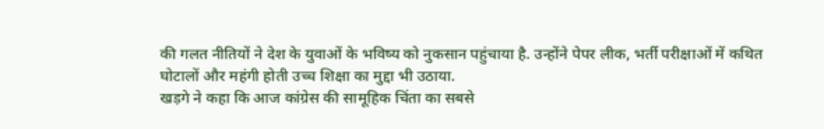की गलत नीतियों ने देश के युवाओं के भविष्य को नुकसान पहुंचाया है. उन्होंने पेपर लीक, भर्ती परीक्षाओं में कथित घोटालों और महंगी होती उच्च शिक्षा का मुद्दा भी उठाया.
खड़गे ने कहा कि आज कांग्रेस की सामूहिक चिंता का सबसे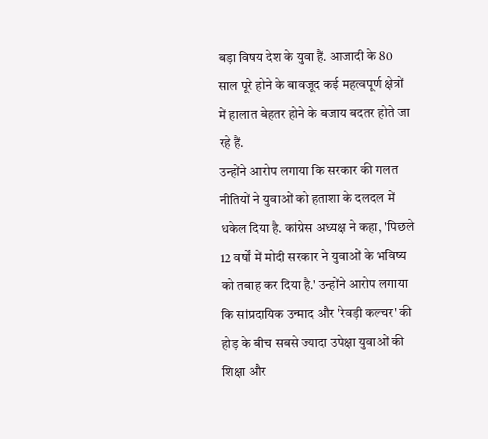बड़ा विषय देश के युवा हैं. आजादी के 80 साल पूरे होने के बावजूद कई महत्वपूर्ण क्षेत्रों में हालात बेहतर होने के बजाय बदतर होते जा रहे हैं.
उन्होंने आरोप लगाया कि सरकार की गलत नीतियों ने युवाओं को हताशा के दलदल में धकेल दिया है. कांग्रेस अध्यक्ष ने कहा, 'पिछले 12 वर्षों में मोदी सरकार ने युवाओं के भविष्य को तबाह कर दिया है.' उन्होंने आरोप लगाया कि सांप्रदायिक उन्माद और 'रेवड़ी कल्चर' की होड़ के बीच सबसे ज्यादा उपेक्षा युवाओं की शिक्षा और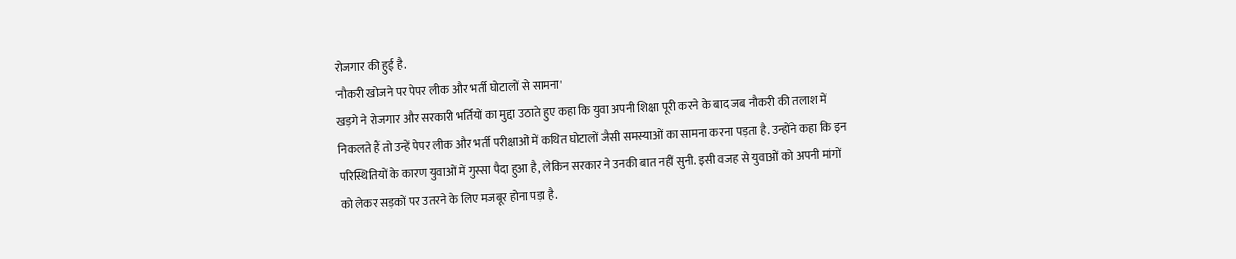रोजगार की हुई है.
'नौकरी खोजने पर पेपर लीक और भर्ती घोटालों से सामना'
खड़गे ने रोजगार और सरकारी भर्तियों का मुद्दा उठाते हुए कहा कि युवा अपनी शिक्षा पूरी करने के बाद जब नौकरी की तलाश में निकलते हैं तो उन्हें पेपर लीक और भर्ती परीक्षाओं में कथित घोटालों जैसी समस्याओं का सामना करना पड़ता है. उन्होंने कहा कि इन परिस्थितियों के कारण युवाओं में गुस्सा पैदा हुआ है, लेकिन सरकार ने उनकी बात नहीं सुनी. इसी वजह से युवाओं को अपनी मांगों को लेकर सड़कों पर उतरने के लिए मजबूर होना पड़ा है.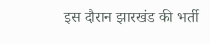इस दौरान झारखंड की भर्ती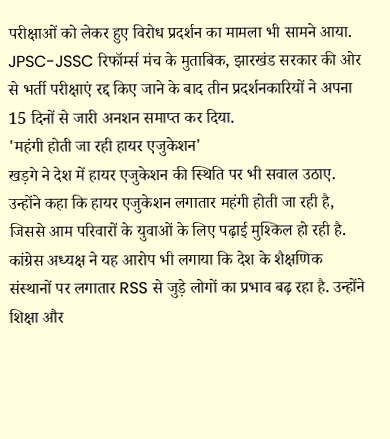परीक्षाओं को लेकर हुए विरोध प्रदर्शन का मामला भी सामने आया. JPSC-JSSC रिफॉर्म्स मंच के मुताबिक, झारखंड सरकार की ओर से भर्ती परीक्षाएं रद्द किए जाने के बाद तीन प्रदर्शनकारियों ने अपना 15 दिनों से जारी अनशन समाप्त कर दिया.
'महंगी होती जा रही हायर एजुकेशन'
खड़गे ने देश में हायर एजुकेशन की स्थिति पर भी सवाल उठाए. उन्होंने कहा कि हायर एजुकेशन लगातार महंगी होती जा रही है, जिससे आम परिवारों के युवाओं के लिए पढ़ाई मुश्किल हो रही है. कांग्रेस अध्यक्ष ने यह आरोप भी लगाया कि देश के शैक्षणिक संस्थानों पर लगातार RSS से जुड़े लोगों का प्रभाव बढ़ रहा है. उन्होंने शिक्षा और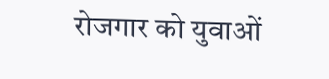रोजगार को युवाओं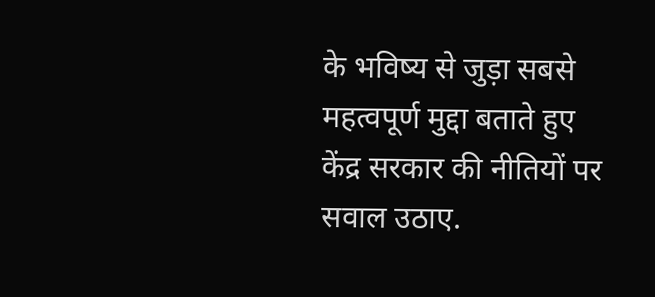के भविष्य से जुड़ा सबसे महत्वपूर्ण मुद्दा बताते हुए केंद्र सरकार की नीतियों पर सवाल उठाए.